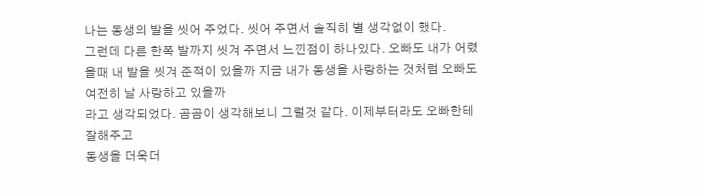나는 동생의 발을 씻어 주었다. 씻어 주면서 솔직히 별 생각없이 했다.
그런데 다른 한쪽 발까지 씻겨 주면서 느낀점이 하나있다. 오빠도 내가 어렸을때 내 발을 씻겨 준적이 있을까 지금 내가 동생을 사랑하는 것처럼 오빠도 여전히 날 사랑하고 있을까
라고 생각되었다. 곰곰이 생각해보니 그럴것 같다. 이제부터라도 오빠한테 잘해주고
동생을 더욱더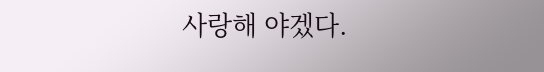사랑해 야겠다.